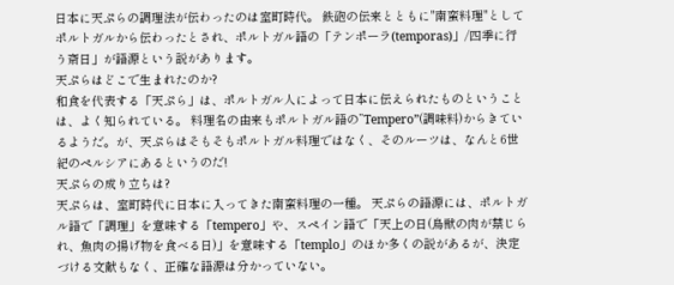日本に天ぷらの調理法が伝わったのは室町時代。 鉄砲の伝来とともに"南蛮料理"としてポルトガルから伝わったとされ、ポルトガル語の「テンポーラ(temporas)」/四季に行う斎日」が語源という説があります。
天ぷらはどこで生まれたのか?
和食を代表する「天ぷら」は、ポルトガル人によって日本に伝えられたものということは、よく知られている。 料理名の由来もポルトガル語の”Tempero”(調味料)からきているようだ。が、天ぷらはそもそもポルトガル料理ではなく、そのルーツは、なんと6世紀のペルシアにあるというのだ!
天ぷらの成り立ちは?
天ぷらは、室町時代に日本に入ってきた南蛮料理の一種。 天ぷらの語源には、ポルトガル語で「調理」を意味する「tempero」や、スペイン語で「天上の日(鳥獣の肉が禁じられ、魚肉の揚げ物を食べる日)」を意味する「templo」のほか多くの説があるが、決定づける文献もなく、正確な語源は分かっていない。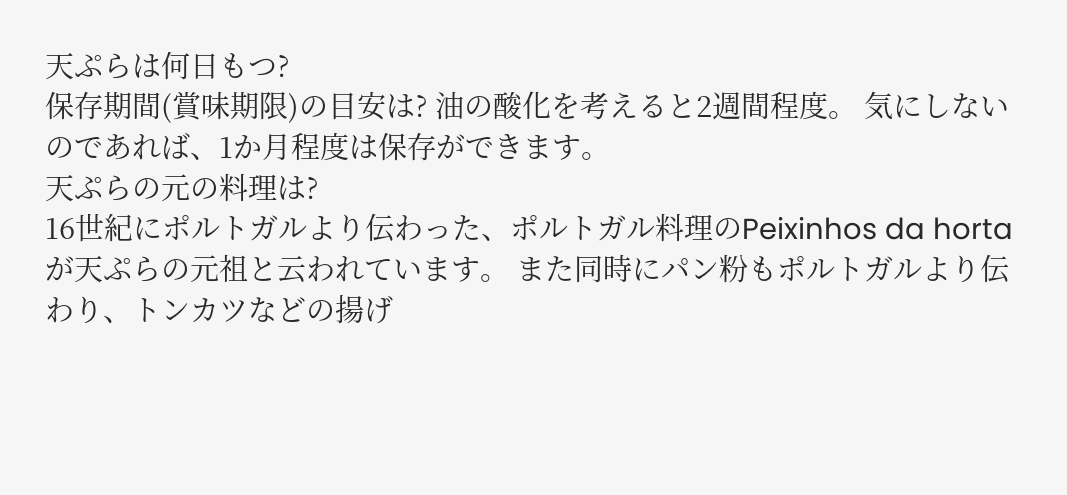天ぷらは何日もつ?
保存期間(賞味期限)の目安は? 油の酸化を考えると2週間程度。 気にしないのであれば、1か月程度は保存ができます。
天ぷらの元の料理は?
16世紀にポルトガルより伝わった、ポルトガル料理のPeixinhos da hortaが天ぷらの元祖と云われています。 また同時にパン粉もポルトガルより伝わり、トンカツなどの揚げ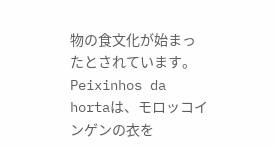物の食文化が始まったとされています。 Peixinhos da hortaは、モロッコインゲンの衣を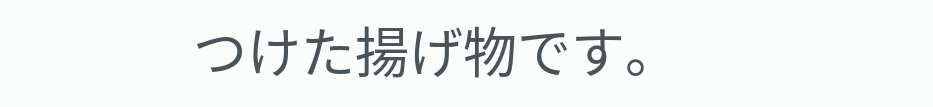つけた揚げ物です。